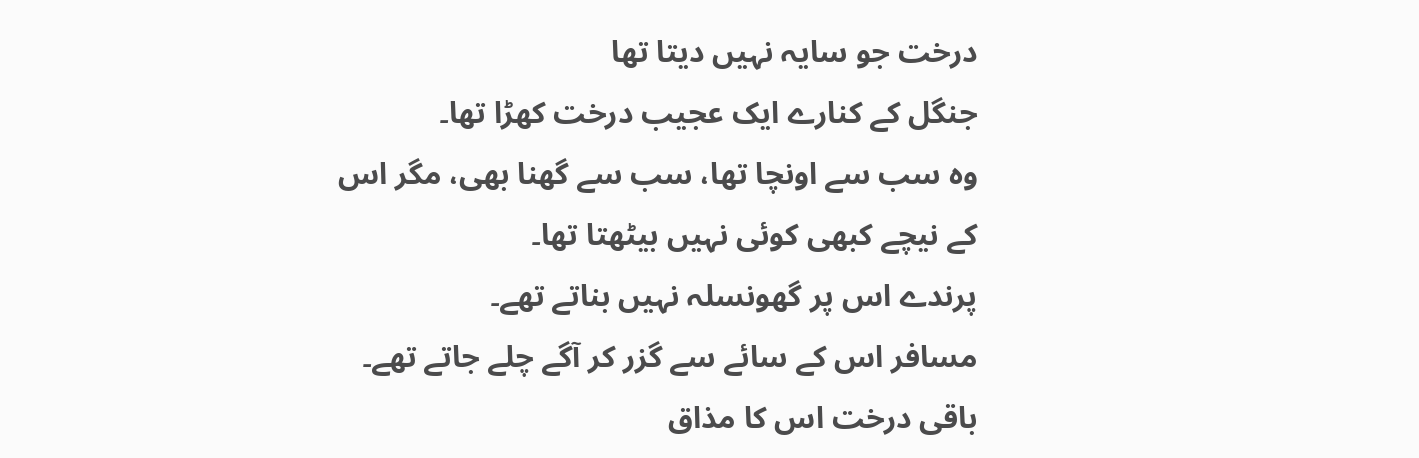درخت جو سایہ نہیں دیتا تھا
جنگل کے کنارے ایک عجیب درخت کھڑا تھا۔
وہ سب سے اونچا تھا، سب سے گھنا بھی، مگر اس کے نیچے کبھی کوئی نہیں بیٹھتا تھا۔
پرندے اس پر گھونسلہ نہیں بناتے تھے۔
مسافر اس کے سائے سے گزر کر آگے چلے جاتے تھے۔
باقی درخت اس کا مذاق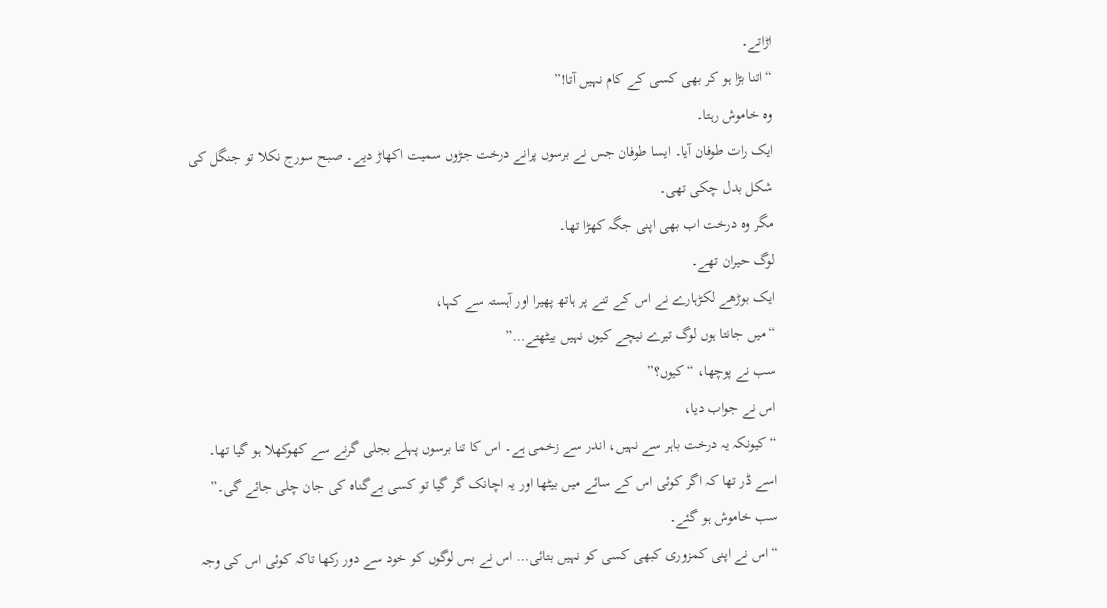اڑاتے۔
“اتنا بڑا ہو کر بھی کسی کے کام نہیں آتا!”
وہ خاموش رہتا۔
ایک رات طوفان آیا۔ ایسا طوفان جس نے برسوں پرانے درخت جڑوں سمیت اکھاڑ دیے۔ صبح سورج نکلا تو جنگل کی شکل بدل چکی تھی۔
مگر وہ درخت اب بھی اپنی جگہ کھڑا تھا۔
لوگ حیران تھے۔
ایک بوڑھے لکڑہارے نے اس کے تنے پر ہاتھ پھیرا اور آہستہ سے کہا،
“میں جانتا ہوں لوگ تیرے نیچے کیوں نہیں بیٹھتے…”
سب نے پوچھا، “کیوں؟”
اس نے جواب دیا،
“کیونکہ یہ درخت باہر سے نہیں، اندر سے زخمی ہے۔ اس کا تنا برسوں پہلے بجلی گرنے سے کھوکھلا ہو گیا تھا۔ اسے ڈر تھا کہ اگر کوئی اس کے سائے میں بیٹھا اور یہ اچانک گر گیا تو کسی بےگناہ کی جان چلی جائے گی۔”
سب خاموش ہو گئے۔
“اس نے اپنی کمزوری کبھی کسی کو نہیں بتائی… اس نے بس لوگوں کو خود سے دور رکھا تاکہ کوئی اس کی وجہ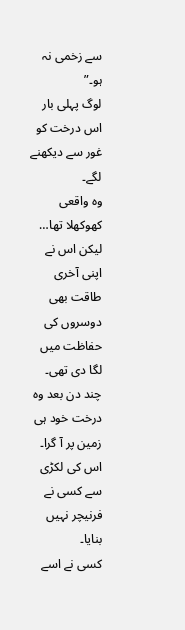سے زخمی نہ ہو۔”
لوگ پہلی بار اس درخت کو غور سے دیکھنے لگے۔
وہ واقعی کھوکھلا تھا…
لیکن اس نے اپنی آخری طاقت بھی دوسروں کی حفاظت میں لگا دی تھی۔
چند دن بعد وہ درخت خود ہی زمین پر آ گرا۔
اس کی لکڑی سے کسی نے فرنیچر نہیں بنایا۔
کسی نے اسے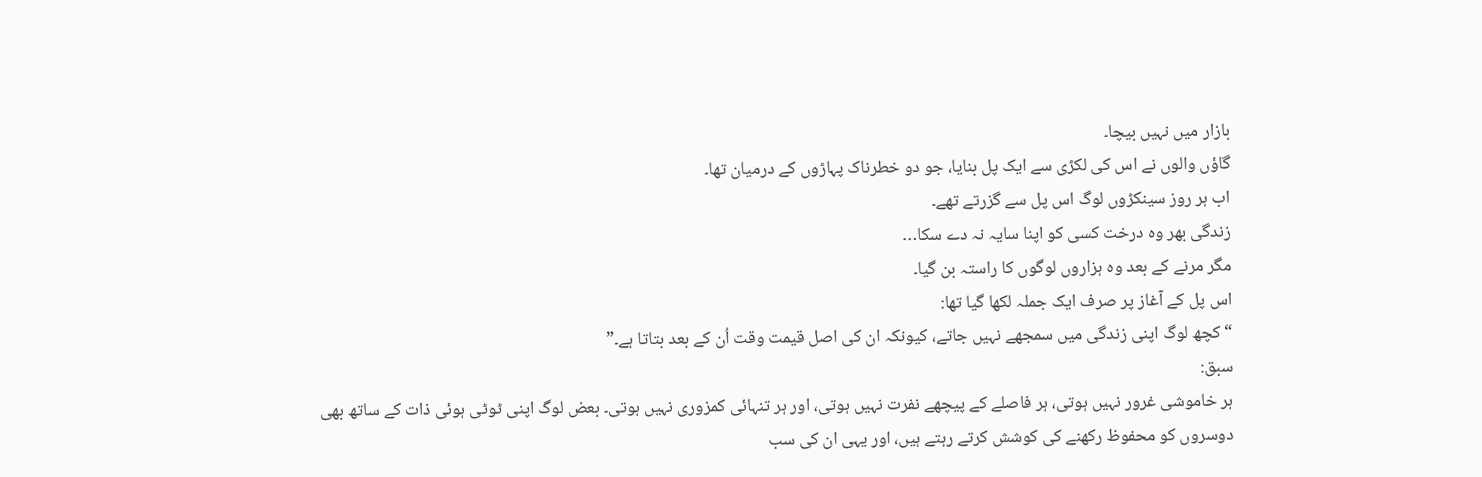بازار میں نہیں بیچا۔
گاؤں والوں نے اس کی لکڑی سے ایک پل بنایا، جو دو خطرناک پہاڑوں کے درمیان تھا۔
اب ہر روز سینکڑوں لوگ اس پل سے گزرتے تھے۔
زندگی بھر وہ درخت کسی کو اپنا سایہ نہ دے سکا…
مگر مرنے کے بعد وہ ہزاروں لوگوں کا راستہ بن گیا۔
اس پل کے آغاز پر صرف ایک جملہ لکھا گیا تھا:
“کچھ لوگ اپنی زندگی میں سمجھے نہیں جاتے، کیونکہ ان کی اصل قیمت وقت اُن کے بعد بتاتا ہے۔”
سبق:
ہر خاموشی غرور نہیں ہوتی، ہر فاصلے کے پیچھے نفرت نہیں ہوتی، اور ہر تنہائی کمزوری نہیں ہوتی۔ بعض لوگ اپنی ٹوٹی ہوئی ذات کے ساتھ بھی دوسروں کو محفوظ رکھنے کی کوشش کرتے رہتے ہیں، اور یہی ان کی سب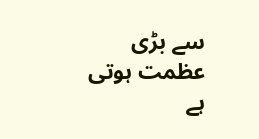سے بڑی عظمت ہوتی ہے